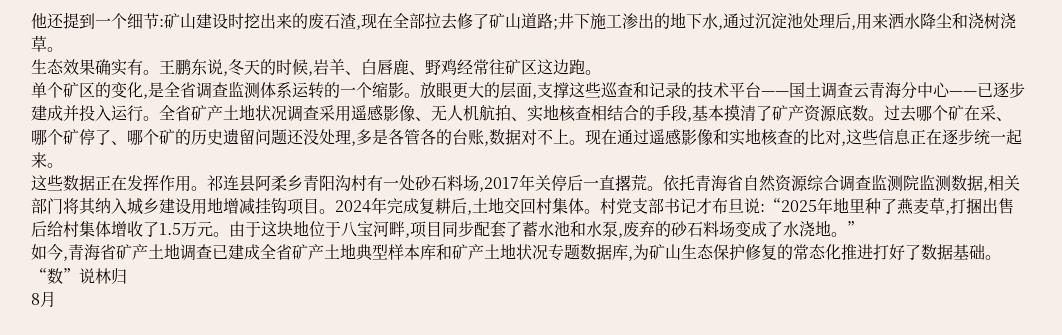他还提到一个细节:矿山建设时挖出来的废石渣,现在全部拉去修了矿山道路;井下施工渗出的地下水,通过沉淀池处理后,用来洒水降尘和浇树浇草。
生态效果确实有。王鹏东说,冬天的时候,岩羊、白唇鹿、野鸡经常往矿区这边跑。
单个矿区的变化,是全省调查监测体系运转的一个缩影。放眼更大的层面,支撑这些巡查和记录的技术平台——国土调查云青海分中心——已逐步建成并投入运行。全省矿产土地状况调查采用遥感影像、无人机航拍、实地核查相结合的手段,基本摸清了矿产资源底数。过去哪个矿在采、哪个矿停了、哪个矿的历史遗留问题还没处理,多是各管各的台账,数据对不上。现在通过遥感影像和实地核查的比对,这些信息正在逐步统一起来。
这些数据正在发挥作用。祁连县阿柔乡青阳沟村有一处砂石料场,2017年关停后一直撂荒。依托青海省自然资源综合调查监测院监测数据,相关部门将其纳入城乡建设用地增减挂钩项目。2024年完成复耕后,土地交回村集体。村党支部书记才布旦说:“2025年地里种了燕麦草,打捆出售后给村集体增收了1.5万元。由于这块地位于八宝河畔,项目同步配套了蓄水池和水泵,废弃的砂石料场变成了水浇地。”
如今,青海省矿产土地调查已建成全省矿产土地典型样本库和矿产土地状况专题数据库,为矿山生态保护修复的常态化推进打好了数据基础。
“数”说林归
8月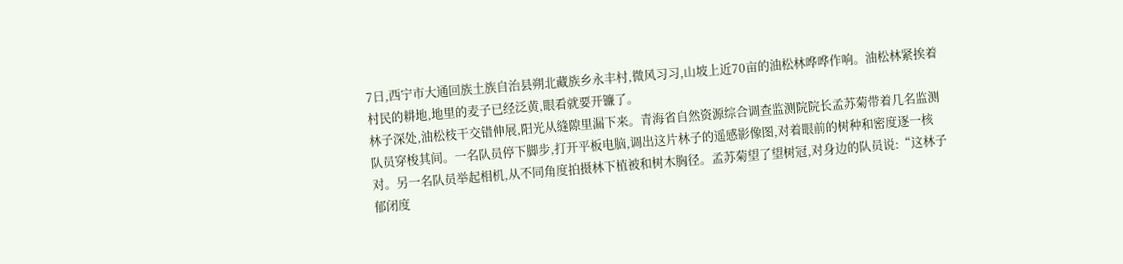7日,西宁市大通回族土族自治县朔北藏族乡永丰村,微风习习,山坡上近70亩的油松林哗哗作响。油松林紧挨着村民的耕地,地里的麦子已经泛黄,眼看就要开镰了。
林子深处,油松枝干交错伸展,阳光从缝隙里漏下来。青海省自然资源综合调查监测院院长孟苏菊带着几名监测队员穿梭其间。一名队员停下脚步,打开平板电脑,调出这片林子的遥感影像图,对着眼前的树种和密度逐一核对。另一名队员举起相机,从不同角度拍摄林下植被和树木胸径。孟苏菊望了望树冠,对身边的队员说:“这林子郁闭度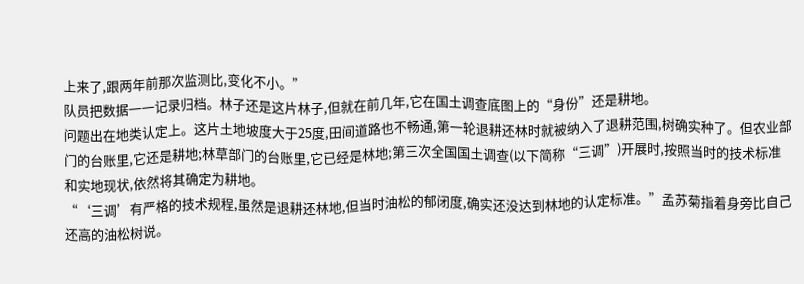上来了,跟两年前那次监测比,变化不小。”
队员把数据一一记录归档。林子还是这片林子,但就在前几年,它在国土调查底图上的“身份”还是耕地。
问题出在地类认定上。这片土地坡度大于25度,田间道路也不畅通,第一轮退耕还林时就被纳入了退耕范围,树确实种了。但农业部门的台账里,它还是耕地;林草部门的台账里,它已经是林地;第三次全国国土调查(以下简称“三调”)开展时,按照当时的技术标准和实地现状,依然将其确定为耕地。
“‘三调’有严格的技术规程,虽然是退耕还林地,但当时油松的郁闭度,确实还没达到林地的认定标准。”孟苏菊指着身旁比自己还高的油松树说。